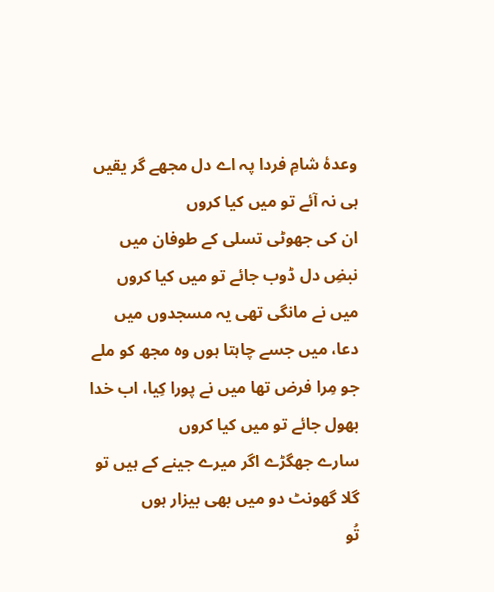وعدۂ شامِ فردا پہ اے دل مجھے گر یقیں ہی نہ آئے تو میں کیا کروں
ان کی جھوٹی تسلی کے طوفان میں نبضِ دل ڈوب جائے تو میں کیا کروں
میں نے مانگی تھی یہ مسجدوں میں دعا، میں جسے چاہتا ہوں وہ مجھ کو ملے
جو مِرا فرض تھا میں نے پورا کِیا، اب خدا بھول جائے تو میں کیا کروں
سارے جھگڑے اگر میرے جینے کے ہیں تو گلا گھونٹ دو میں بھی بیزار ہوں
تُو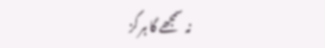نہ سمجھے گا ہرگز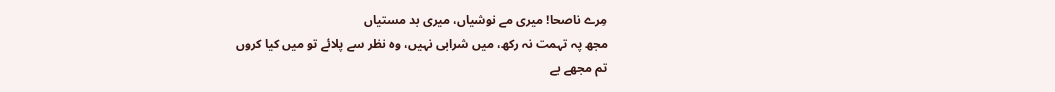مِرے ناصحا! میری مے نوشیاں، میری بد مستیاں
مجھ پہ تہمت نہ رکھ، میں شرابی نہیں، وہ نظر سے پلائے تو میں کیا کروں
تم مجھے بے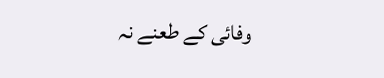وفائی کے طعنے نہ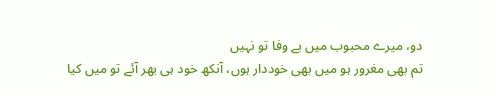دو، میرے محبوب میں بے وفا تو نہیں
تم بھی مغرور ہو میں بھی خوددار ہوں، آنکھ خود ہی بھر آئے تو میں کیا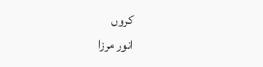کروں
انور مرزا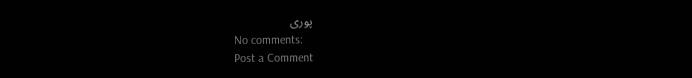پوری
No comments:
Post a Comment